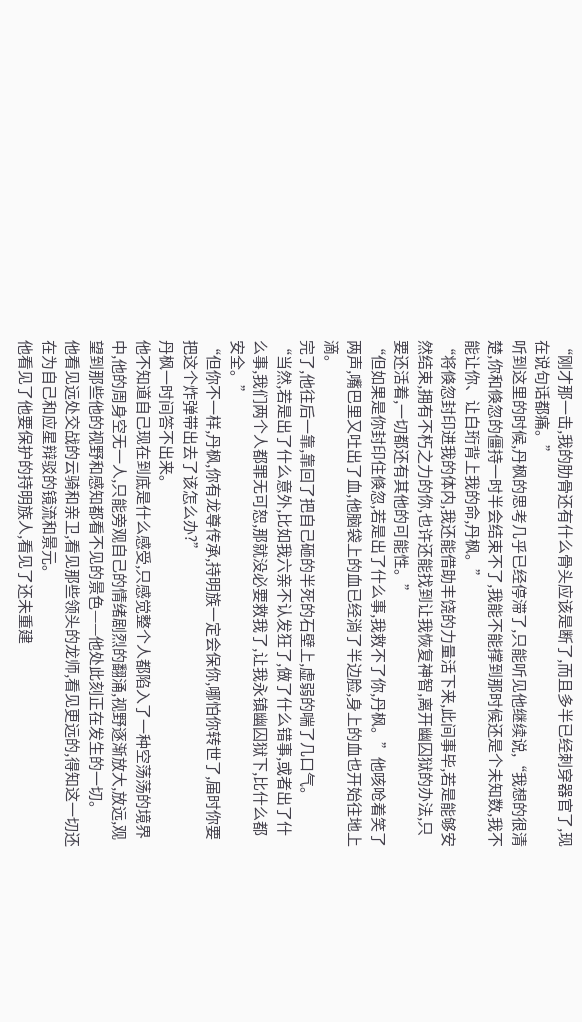“刚才那一击,我的肋骨还有什么骨头应该是断了,而且多半已经刺穿器官了,现在说句话都痛。”
听到这里的时候,丹枫的思考几乎已经停滞了,只能听见他继续说,“我想的很清楚,你和倏忽的僵持一时半会结束不了,我能不能撑到那时候还是个未知数,我不能让你、让白珩背上我的命,丹枫。”
“将倏忽封印进我的体内,我还能借助丰饶的力量活下来,此间事毕,若是能够安然结束,拥有不朽之力的你,也许还能找到让我恢复神智,离开幽囚狱的办法,只要还活着,一切都还有其他的可能性。”
“但如果是你封印住倏忽,若是出了什么事,我救不了你,丹枫。”他咳呛着笑了两声,嘴巴里又吐出了血,他脑袋上的血已经淌了半边脸,身上的血也开始往地上滴。
完了,他往后一靠,靠回了把自己砸的半死的石壁上,虚弱的喘了几口气。
“当然,若是出了什么意外,比如我六亲不认发狂了,做了什么错事,或者出了什么事,我们两个人都罪无可恕,那就没必要救我了,让我永镇幽囚狱下,比什么都安全。”
“但你不一样,丹枫,你有龙尊传承,持明族一定会保你,哪怕你转世了,届时你要把这个炸弹带出去了该怎么办?”
丹枫一时间答不出来。
他不知道自己现在到底是什么感受,只感觉整个人都陷入了一种空荡荡的境界中,他的周身空无一人,只能旁观自己的情绪剧烈的翻涌,视野逐渐放大,放远,观望到那些他的视野和感知都看不见的景色——他处此刻正在发生的一切。
他看见远处交战的云骑和亲卫,看见那些领头的龙师,看见更远的,得知这一切还在为自己和应星辩驳的镜流和景元。
他看见了他要保护的持明族人,看见了还未重建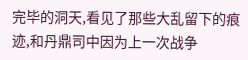完毕的洞天,看见了那些大乱留下的痕迹,和丹鼎司中因为上一次战争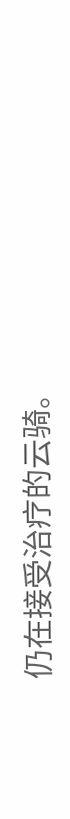仍在接受治疗的云骑。